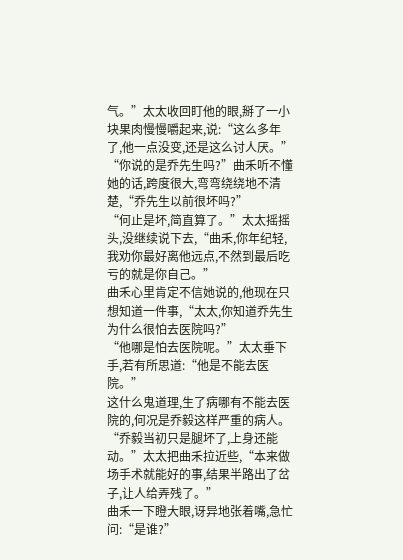气。”太太收回盯他的眼,掰了一小块果肉慢慢嚼起来,说:“这么多年了,他一点没变,还是这么讨人厌。”
“你说的是乔先生吗?”曲禾听不懂她的话,跨度很大,弯弯绕绕地不清楚,“乔先生以前很坏吗?”
“何止是坏,简直算了。”太太摇摇头,没继续说下去,“曲禾,你年纪轻,我劝你最好离他远点,不然到最后吃亏的就是你自己。”
曲禾心里肯定不信她说的,他现在只想知道一件事,“太太,你知道乔先生为什么很怕去医院吗?”
“他哪是怕去医院呢。”太太垂下手,若有所思道:“他是不能去医院。”
这什么鬼道理,生了病哪有不能去医院的,何况是乔毅这样严重的病人。
“乔毅当初只是腿坏了,上身还能动。”太太把曲禾拉近些,“本来做场手术就能好的事,结果半路出了岔子,让人给弄残了。”
曲禾一下瞪大眼,讶异地张着嘴,急忙问:“是谁?”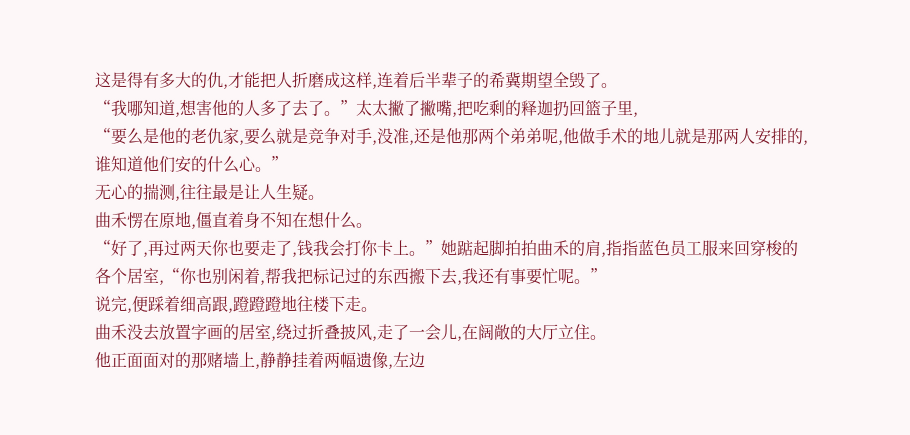这是得有多大的仇,才能把人折磨成这样,连着后半辈子的希冀期望全毁了。
“我哪知道,想害他的人多了去了。”太太撇了撇嘴,把吃剩的释迦扔回篮子里,
“要么是他的老仇家,要么就是竞争对手,没准,还是他那两个弟弟呢,他做手术的地儿就是那两人安排的,谁知道他们安的什么心。”
无心的揣测,往往最是让人生疑。
曲禾愣在原地,僵直着身不知在想什么。
“好了,再过两天你也要走了,钱我会打你卡上。”她踮起脚拍拍曲禾的肩,指指蓝色员工服来回穿梭的各个居室,“你也别闲着,帮我把标记过的东西搬下去,我还有事要忙呢。”
说完,便踩着细高跟,蹬蹬蹬地往楼下走。
曲禾没去放置字画的居室,绕过折叠披风,走了一会儿,在阔敞的大厅立住。
他正面面对的那赌墙上,静静挂着两幅遗像,左边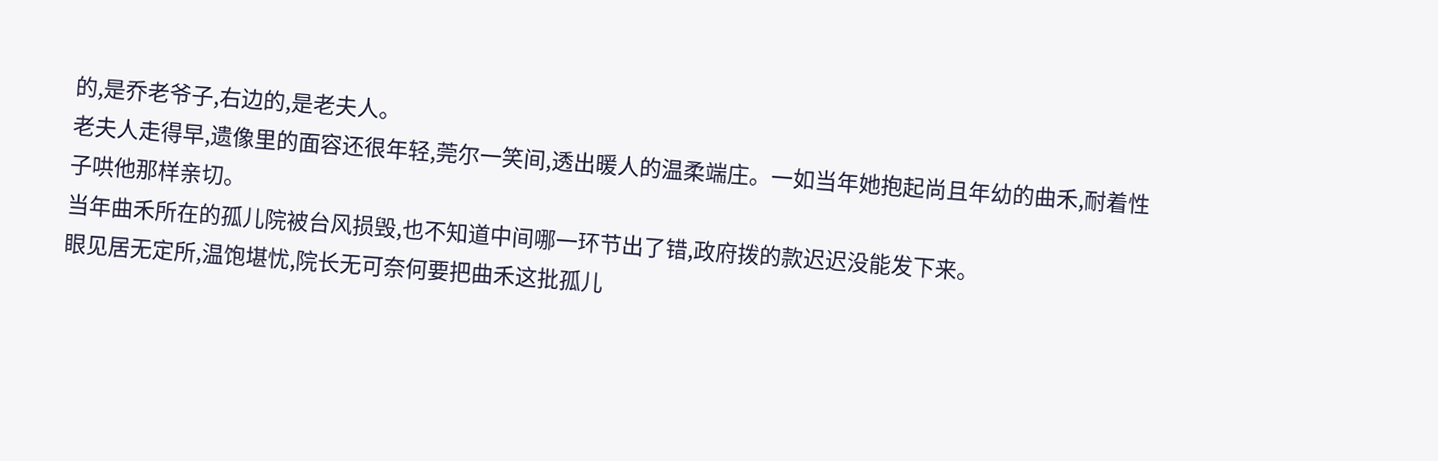的,是乔老爷子,右边的,是老夫人。
老夫人走得早,遗像里的面容还很年轻,莞尔一笑间,透出暖人的温柔端庄。一如当年她抱起尚且年幼的曲禾,耐着性子哄他那样亲切。
当年曲禾所在的孤儿院被台风损毁,也不知道中间哪一环节出了错,政府拨的款迟迟没能发下来。
眼见居无定所,温饱堪忧,院长无可奈何要把曲禾这批孤儿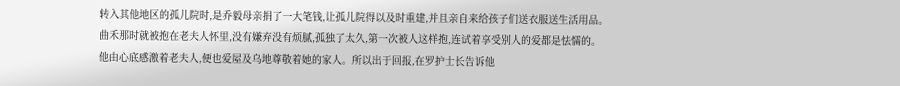转入其他地区的孤儿院时,是乔毅母亲捐了一大笔钱,让孤儿院得以及时重建,并且亲自来给孩子们送衣服送生活用品。
曲禾那时就被抱在老夫人怀里,没有嫌弃没有烦腻,孤独了太久,第一次被人这样抱,连试着享受别人的爱都是怯懦的。
他由心底感激着老夫人,便也爱屋及乌地尊敬着她的家人。所以出于回报,在罗护士长告诉他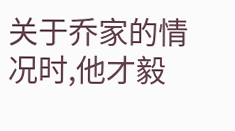关于乔家的情况时,他才毅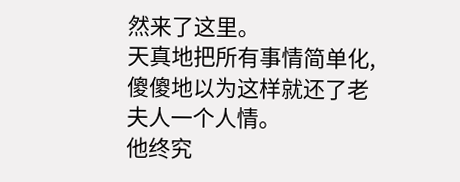然来了这里。
天真地把所有事情简单化,
傻傻地以为这样就还了老夫人一个人情。
他终究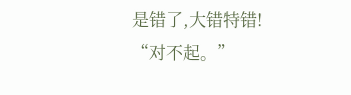是错了,大错特错!
“对不起。”